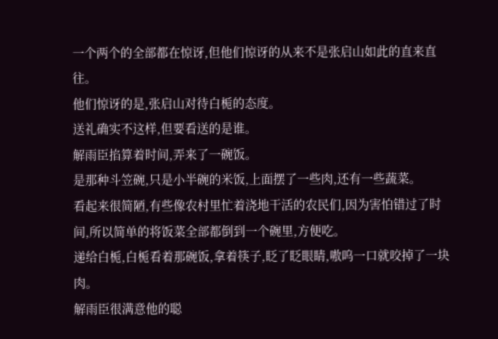一个两个的全部都在惊讶,但他们惊讶的从来不是张启山如此的直来直往。
他们惊讶的是,张启山对待白栀的态度。
送礼确实不这样,但要看送的是谁。
解雨臣掐算着时间,弄来了一碗饭。
是那种斗笠碗,只是小半碗的米饭,上面摆了一些肉,还有一些蔬菜。
看起来很简陋,有些像农村里忙着浇地干活的农民们,因为害怕错过了时间,所以简单的将饭菜全部都倒到一个碗里,方便吃。
递给白栀,白栀看着那碗饭,拿着筷子,眨了眨眼睛,嗷呜一口就咬掉了一块肉。
解雨臣很满意他的聪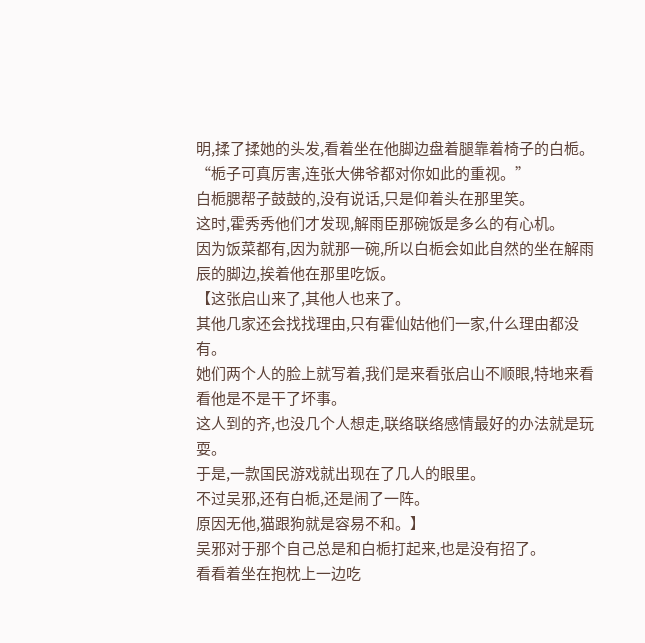明,揉了揉她的头发,看着坐在他脚边盘着腿靠着椅子的白栀。
“栀子可真厉害,连张大佛爷都对你如此的重视。”
白栀腮帮子鼓鼓的,没有说话,只是仰着头在那里笑。
这时,霍秀秀他们才发现,解雨臣那碗饭是多么的有心机。
因为饭菜都有,因为就那一碗,所以白栀会如此自然的坐在解雨辰的脚边,挨着他在那里吃饭。
【这张启山来了,其他人也来了。
其他几家还会找找理由,只有霍仙姑他们一家,什么理由都没有。
她们两个人的脸上就写着,我们是来看张启山不顺眼,特地来看看他是不是干了坏事。
这人到的齐,也没几个人想走,联络联络感情最好的办法就是玩耍。
于是,一款国民游戏就出现在了几人的眼里。
不过吴邪,还有白栀,还是闹了一阵。
原因无他,猫跟狗就是容易不和。】
吴邪对于那个自己总是和白栀打起来,也是没有招了。
看看着坐在抱枕上一边吃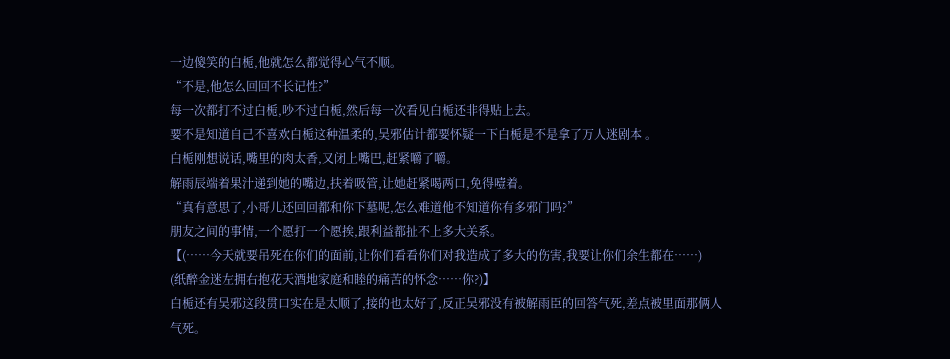一边傻笑的白栀,他就怎么都觉得心气不顺。
“不是,他怎么回回不长记性?”
每一次都打不过白栀,吵不过白栀,然后每一次看见白栀还非得贴上去。
要不是知道自己不喜欢白栀这种温柔的,吴邪估计都要怀疑一下白栀是不是拿了万人迷剧本 。
白栀刚想说话,嘴里的肉太香,又闭上嘴巴,赶紧嚼了嚼。
解雨辰端着果汁递到她的嘴边,扶着吸管,让她赶紧喝两口,免得噎着。
“真有意思了,小哥儿还回回都和你下墓呢,怎么难道他不知道你有多邪门吗?”
朋友之间的事情,一个愿打一个愿挨,跟利益都扯不上多大关系。
【(……今天就要吊死在你们的面前,让你们看看你们对我造成了多大的伤害,我要让你们余生都在……)
(纸醉金迷左拥右抱花天酒地家庭和睦的痛苦的怀念……你?)】
白栀还有吴邪这段贯口实在是太顺了,接的也太好了,反正吴邪没有被解雨臣的回答气死,差点被里面那俩人气死。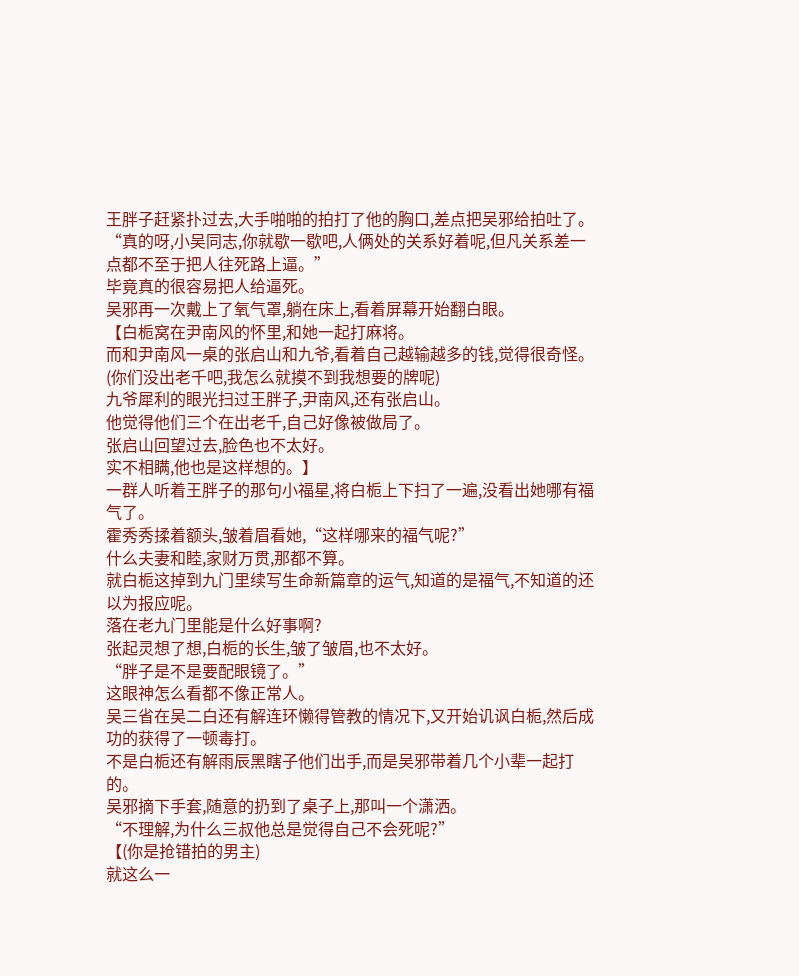王胖子赶紧扑过去,大手啪啪的拍打了他的胸口,差点把吴邪给拍吐了。
“真的呀,小吴同志,你就歇一歇吧,人俩处的关系好着呢,但凡关系差一点都不至于把人往死路上逼。”
毕竟真的很容易把人给逼死。
吴邪再一次戴上了氧气罩,躺在床上,看着屏幕开始翻白眼。
【白栀窝在尹南风的怀里,和她一起打麻将。
而和尹南风一桌的张启山和九爷,看着自己越输越多的钱,觉得很奇怪。
(你们没出老千吧,我怎么就摸不到我想要的牌呢)
九爷犀利的眼光扫过王胖子,尹南风,还有张启山。
他觉得他们三个在出老千,自己好像被做局了。
张启山回望过去,脸色也不太好。
实不相瞒,他也是这样想的。】
一群人听着王胖子的那句小福星,将白栀上下扫了一遍,没看出她哪有福气了。
霍秀秀揉着额头,皱着眉看她,“这样哪来的福气呢?”
什么夫妻和睦,家财万贯,那都不算。
就白栀这掉到九门里续写生命新篇章的运气,知道的是福气,不知道的还以为报应呢。
落在老九门里能是什么好事啊?
张起灵想了想,白栀的长生,皱了皱眉,也不太好。
“胖子是不是要配眼镜了。”
这眼神怎么看都不像正常人。
吴三省在吴二白还有解连环懒得管教的情况下,又开始讥讽白栀,然后成功的获得了一顿毒打。
不是白栀还有解雨辰黑瞎子他们出手,而是吴邪带着几个小辈一起打的。
吴邪摘下手套,随意的扔到了桌子上,那叫一个潇洒。
“不理解,为什么三叔他总是觉得自己不会死呢?”
【(你是抢错拍的男主)
就这么一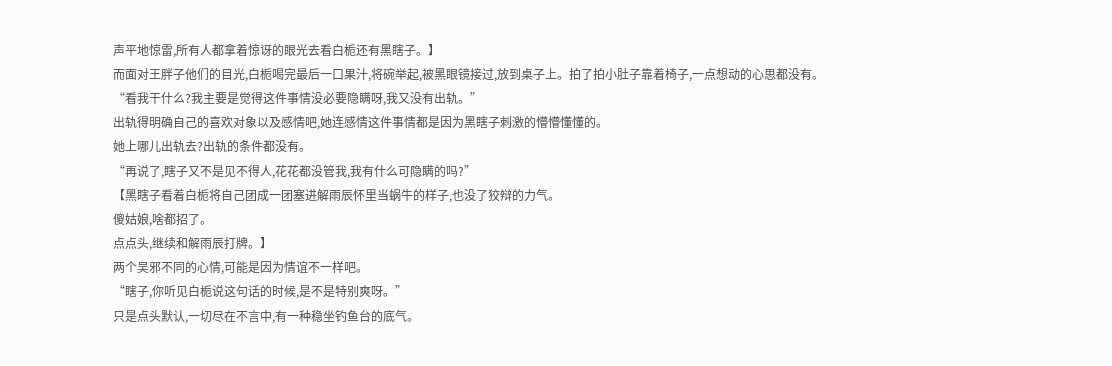声平地惊雷,所有人都拿着惊讶的眼光去看白栀还有黑瞎子。】
而面对王胖子他们的目光,白栀喝完最后一口果汁,将碗举起,被黑眼镜接过,放到桌子上。拍了拍小肚子靠着椅子,一点想动的心思都没有。
“看我干什么?我主要是觉得这件事情没必要隐瞒呀,我又没有出轨。”
出轨得明确自己的喜欢对象以及感情吧,她连感情这件事情都是因为黑瞎子刺激的懵懵懂懂的。
她上哪儿出轨去?出轨的条件都没有。
“再说了,瞎子又不是见不得人,花花都没管我,我有什么可隐瞒的吗?”
【黑瞎子看着白栀将自己团成一团塞进解雨辰怀里当蜗牛的样子,也没了狡辩的力气。
傻姑娘,啥都招了。
点点头,继续和解雨辰打牌。】
两个吴邪不同的心情,可能是因为情谊不一样吧。
“瞎子,你听见白栀说这句话的时候,是不是特别爽呀。”
只是点头默认,一切尽在不言中,有一种稳坐钓鱼台的底气。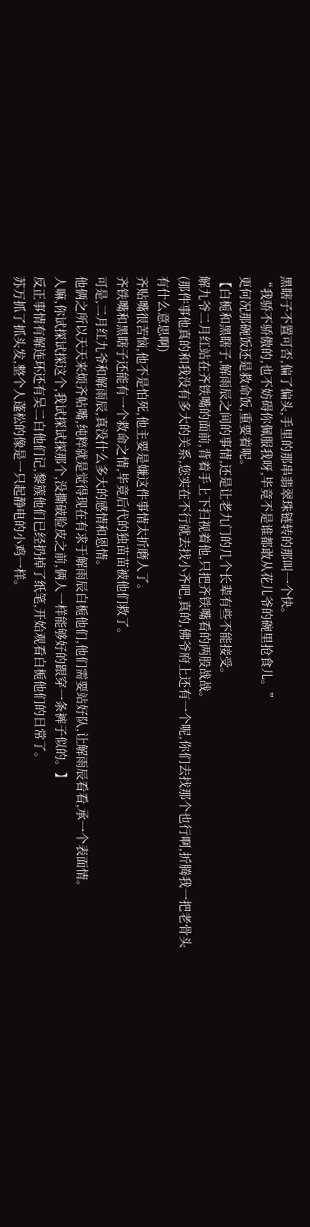黑瞎子不置可否,偏了偏头,手里的那串翡翠珠链转的那叫一个快。
“我骄不骄傲的,也不妨碍你佩服我呀,毕竟不是谁都敢从花儿爷的碗里抢食儿。”
更何况那碗饭还是救命饭,重要着呢。
【白栀和黑瞎子,解雨辰之间的事情,还是让老九门的几个长辈有些不能接受。
解九爷二月红站在齐铁嘴的面前,背着手上下扫视着他,只把齐铁嘴看的两股战战。
(那件事他真的和我没有多大的关系,您实在不行就去找小齐吧,真的,佛爷府上还有一个呢,你们去找那个也行啊,折腾我一把老骨头有什么意思啊)
齐贴嘴很苦恼,他不是怕死,他主要是嫌这件事情太折磨人了。
齐铁嘴和黑瞎子还能有一个救命之情,毕竟后代的独苗苗被他们救了。
可是,二月红九爷和解雨辰,真没什么多大的感情和恩情。
他俩之所以天天来烦齐帖嘴,纯粹就是觉得现在有求于解雨辰白栀他们,他们需要站好队,让解雨辰看看,承一个表面情。
人嘛,你试探试探这个,我试探试探那个,没撕破脸皮之前,俩人一样能够好的跟穿一条裤子似的。】
反正事情有解连环还有吴二白他们记,黎簇他们已经扔掉了纸笔,开始观看白栀他们的日常了。
苏万抓了抓头发,整个人蓬松的像是一只起静电的小鸡一样。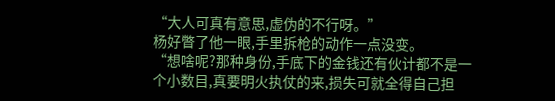“大人可真有意思,虚伪的不行呀。”
杨好瞥了他一眼,手里拆枪的动作一点没变。
“想啥呢?那种身份,手底下的金钱还有伙计都不是一个小数目,真要明火执仗的来,损失可就全得自己担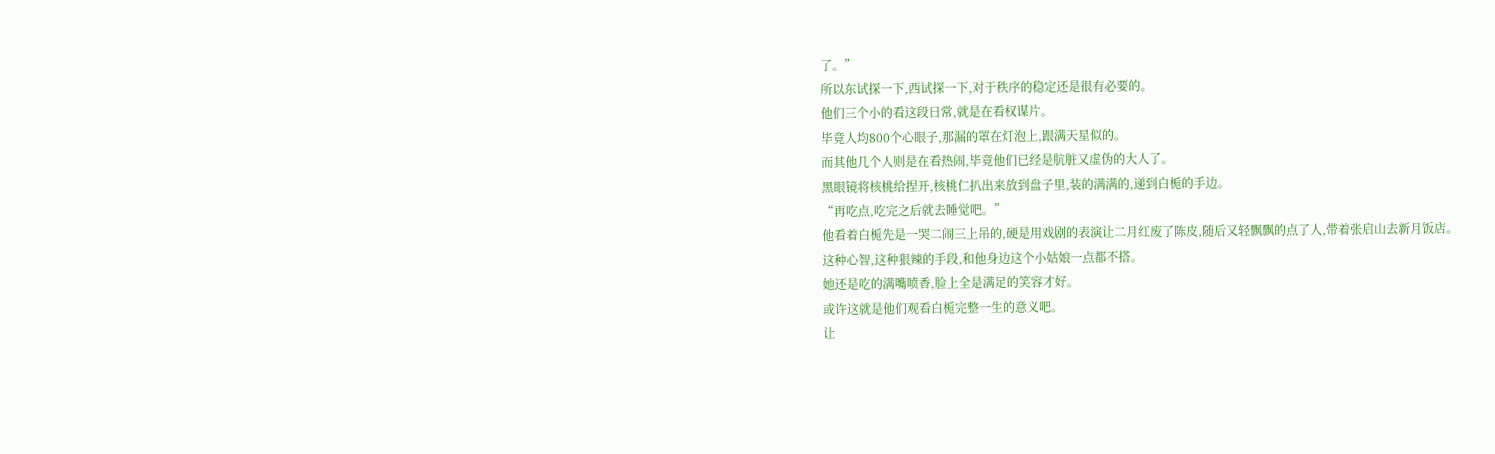了。”
所以东试探一下,西试探一下,对于秩序的稳定还是很有必要的。
他们三个小的看这段日常,就是在看权谋片。
毕竟人均800个心眼子,那漏的罩在灯泡上,跟满天星似的。
而其他几个人则是在看热闹,毕竟他们已经是肮脏又虚伪的大人了。
黑眼镜将核桃给捏开,核桃仁扒出来放到盘子里,装的满满的,递到白栀的手边。
“再吃点,吃完之后就去睡觉吧。”
他看着白栀先是一哭二闹三上吊的,硬是用戏剧的表演让二月红废了陈皮,随后又轻飘飘的点了人,带着张启山去新月饭店。
这种心智,这种狠辣的手段,和他身边这个小姑娘一点都不搭。
她还是吃的满嘴喷香,脸上全是满足的笑容才好。
或许这就是他们观看白栀完整一生的意义吧。
让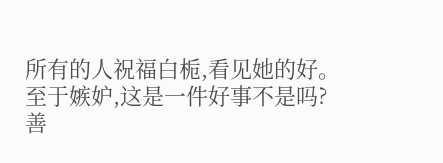所有的人祝福白栀,看见她的好。
至于嫉妒,这是一件好事不是吗?
善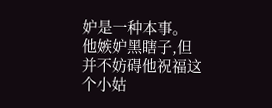妒是一种本事。
他嫉妒黑瞎子,但并不妨碍他祝福这个小姑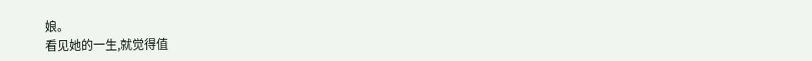娘。
看见她的一生,就觉得值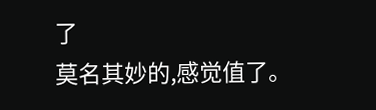了
莫名其妙的,感觉值了。